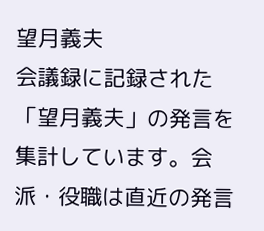望月義夫
会議録に記録された「望月義夫」の発言を集計しています。会派・役職は直近の発言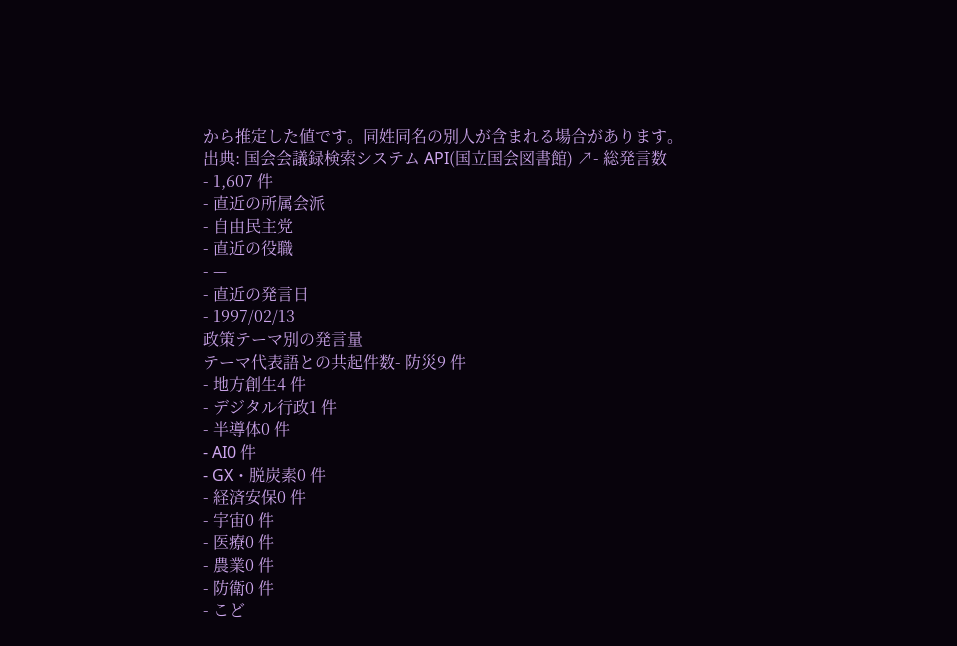から推定した値です。同姓同名の別人が含まれる場合があります。
出典: 国会会議録検索システム API(国立国会図書館) ↗- 総発言数
- 1,607 件
- 直近の所属会派
- 自由民主党
- 直近の役職
- —
- 直近の発言日
- 1997/02/13
政策テーマ別の発言量
テーマ代表語との共起件数- 防災9 件
- 地方創生4 件
- デジタル行政1 件
- 半導体0 件
- AI0 件
- GX・脱炭素0 件
- 経済安保0 件
- 宇宙0 件
- 医療0 件
- 農業0 件
- 防衛0 件
- こど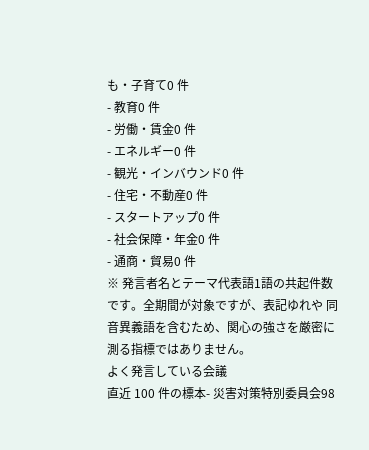も・子育て0 件
- 教育0 件
- 労働・賃金0 件
- エネルギー0 件
- 観光・インバウンド0 件
- 住宅・不動産0 件
- スタートアップ0 件
- 社会保障・年金0 件
- 通商・貿易0 件
※ 発言者名とテーマ代表語1語の共起件数です。全期間が対象ですが、表記ゆれや 同音異義語を含むため、関心の強さを厳密に測る指標ではありません。
よく発言している会議
直近 100 件の標本- 災害対策特別委員会98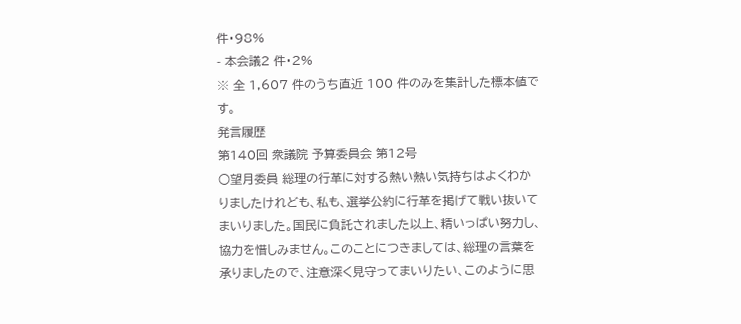件・98%
- 本会議2 件・2%
※ 全 1,607 件のうち直近 100 件のみを集計した標本値です。
発言履歴
第140回 衆議院 予算委員会 第12号
○望月委員 総理の行革に対する熱い熱い気持ちはよくわかりましたけれども、私も、選挙公約に行革を掲げて戦い抜いてまいりました。国民に負託されました以上、精いっぱい努力し、協力を惜しみません。このことにつきましては、総理の言葉を承りましたので、注意深く見守ってまいりたい、このように思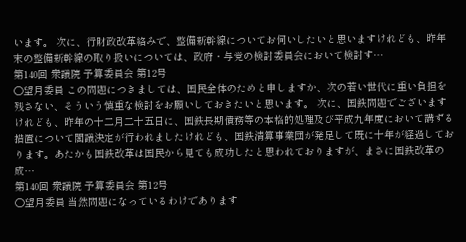います。 次に、行財政改革絡みで、整備新幹線についてお伺いしたいと思いますけれども、昨年末の整備新幹線の取り扱いについては、政府・与党の検討委員会において検討す…
第140回 衆議院 予算委員会 第12号
○望月委員 この問題につきましては、国民全体のためと申しますか、次の若い世代に重い負担を残さない、そういう慎重な検討をお願いしておきたいと思います。 次に、国鉄問題でございますけれども、昨年の十二月二十五日に、国鉄長期債務等の本格的処理及び平成九年度において講ずる措置について閣議決定が行われましたけれども、国鉄清算事業団が発足して既に十年が経過しております。あたかも国鉄改革は国民から見ても成功したと思われておりますが、まさに国鉄改革の成…
第140回 衆議院 予算委員会 第12号
○望月委員 当然問題になっているわけであります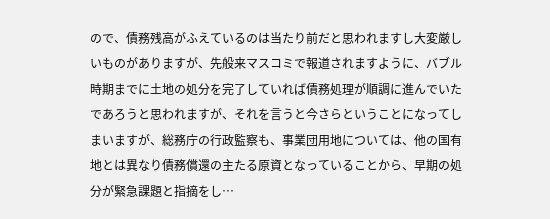ので、債務残高がふえているのは当たり前だと思われますし大変厳しいものがありますが、先般来マスコミで報道されますように、バブル時期までに土地の処分を完了していれば債務処理が順調に進んでいたであろうと思われますが、それを言うと今さらということになってしまいますが、総務庁の行政監察も、事業団用地については、他の国有地とは異なり債務償還の主たる原資となっていることから、早期の処分が緊急課題と指摘をし…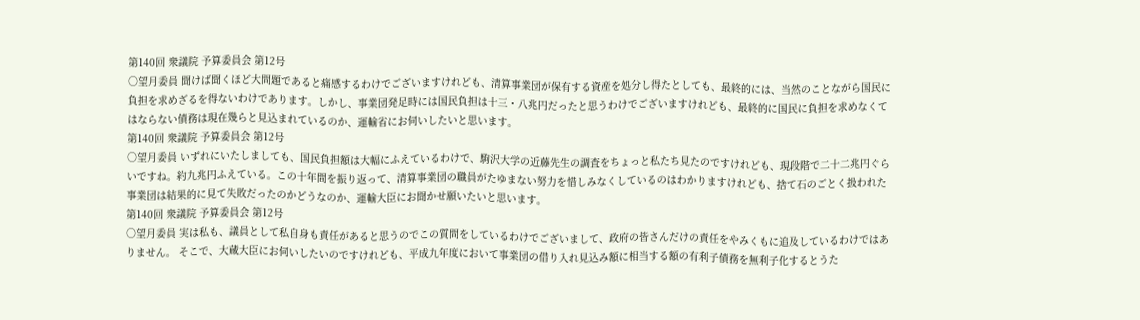第140回 衆議院 予算委員会 第12号
○望月委員 聞けば聞くほど大問題であると痛感するわけでございますけれども、清算事業団が保有する資産を処分し得たとしても、最終的には、当然のことながら国民に負担を求めざるを得ないわけであります。しかし、事業団発足時には国民負担は十三・八兆円だったと思うわけでございますけれども、最終的に国民に負担を求めなくてはならない債務は現在幾らと見込まれているのか、運輸省にお伺いしたいと思います。
第140回 衆議院 予算委員会 第12号
○望月委員 いずれにいたしましても、国民負担額は大幅にふえているわけで、駒沢大学の近藤先生の調査をちょっと私たち見たのですけれども、現段階で二十二兆円ぐらいですね。約九兆円ふえている。この十年間を振り返って、清算事業団の職員がたゆまない努力を惜しみなくしているのはわかりますけれども、捨て石のごとく扱われた事業団は結果的に見て失敗だったのかどうなのか、運輸大臣にお聞かせ願いたいと思います。
第140回 衆議院 予算委員会 第12号
○望月委員 実は私も、議員として私自身も責任があると思うのでこの質問をしているわけでございまして、政府の皆さんだけの責任をやみくもに追及しているわけではありません。 そこで、大蔵大臣にお伺いしたいのですけれども、平成九年度において事業団の借り入れ見込み額に相当する額の有利子債務を無利子化するとうた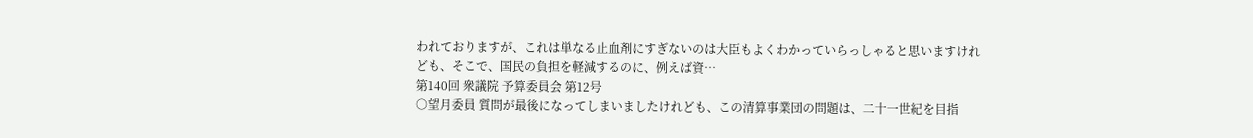われておりますが、これは単なる止血剤にすぎないのは大臣もよくわかっていらっしゃると思いますけれども、そこで、国民の負担を軽減するのに、例えば資…
第140回 衆議院 予算委員会 第12号
○望月委員 質問が最後になってしまいましたけれども、この清算事業団の問題は、二十一世紀を目指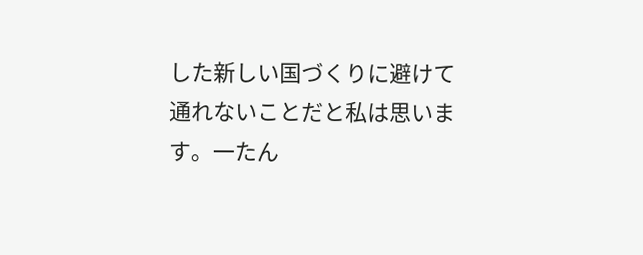した新しい国づくりに避けて通れないことだと私は思います。一たん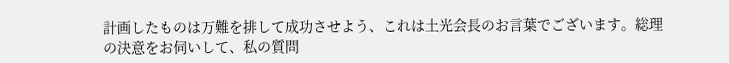計画したものは万難を排して成功させよう、これは土光会長のお言葉でございます。総理の決意をお伺いして、私の質問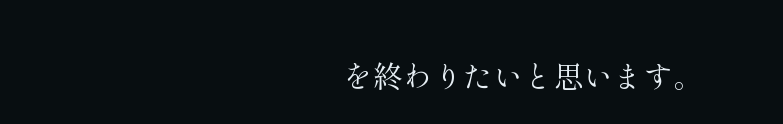を終わりたいと思います。